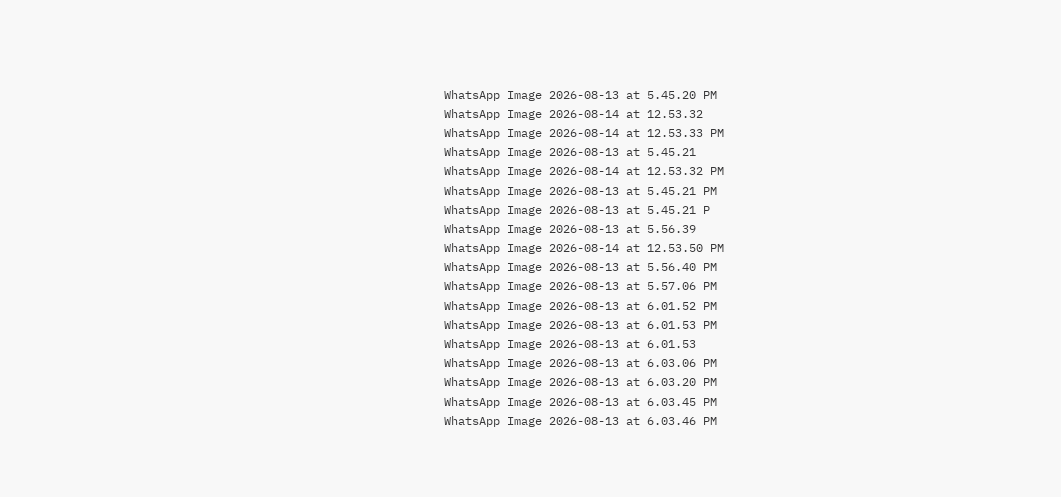WhatsApp Image 2026-08-13 at 5.45.20 PM
WhatsApp Image 2026-08-14 at 12.53.32
WhatsApp Image 2026-08-14 at 12.53.33 PM
WhatsApp Image 2026-08-13 at 5.45.21
WhatsApp Image 2026-08-14 at 12.53.32 PM
WhatsApp Image 2026-08-13 at 5.45.21 PM
WhatsApp Image 2026-08-13 at 5.45.21 P
WhatsApp Image 2026-08-13 at 5.56.39
WhatsApp Image 2026-08-14 at 12.53.50 PM
WhatsApp Image 2026-08-13 at 5.56.40 PM
WhatsApp Image 2026-08-13 at 5.57.06 PM
WhatsApp Image 2026-08-13 at 6.01.52 PM
WhatsApp Image 2026-08-13 at 6.01.53 PM
WhatsApp Image 2026-08-13 at 6.01.53
WhatsApp Image 2026-08-13 at 6.03.06 PM
WhatsApp Image 2026-08-13 at 6.03.20 PM
WhatsApp Image 2026-08-13 at 6.03.45 PM
WhatsApp Image 2026-08-13 at 6.03.46 PM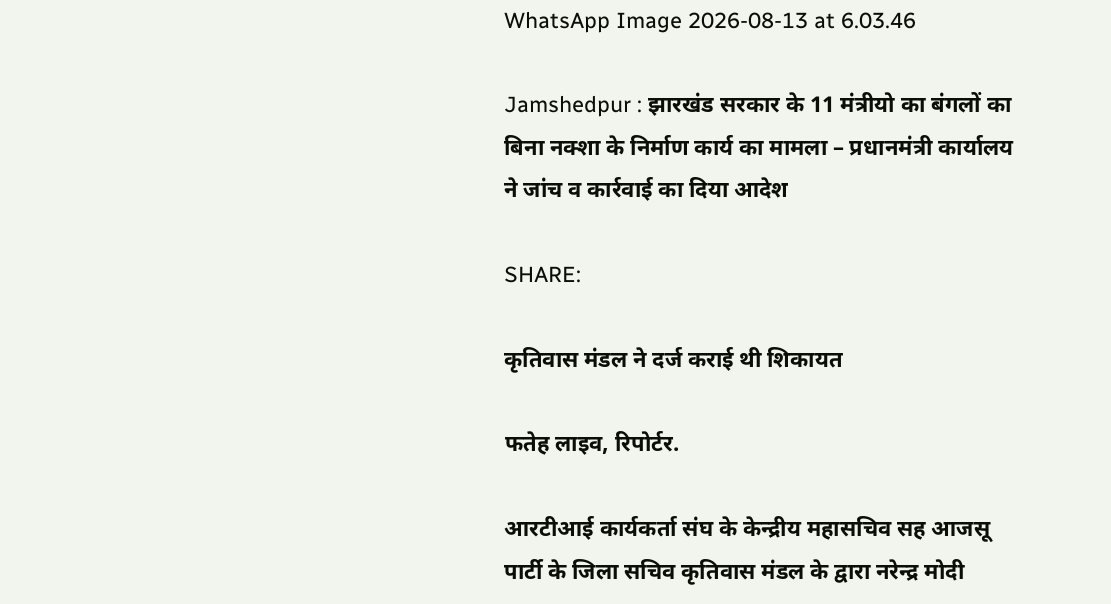WhatsApp Image 2026-08-13 at 6.03.46

Jamshedpur : झारखंड सरकार के 11 मंत्रीयो का बंगलों का बिना नक्शा के निर्माण कार्य का मामला – प्रधानमंत्री कार्यालय ने जांच व कार्रवाई का दिया आदेश

SHARE:

कृतिवास मंडल ने दर्ज कराई थी शिकायत

फतेह लाइव, रिपोर्टर.

आरटीआई कार्यकर्ता संघ के केन्द्रीय महासचिव सह आजसू पार्टी के जिला सचिव कृतिवास मंडल के द्वारा नरेन्द्र मोदी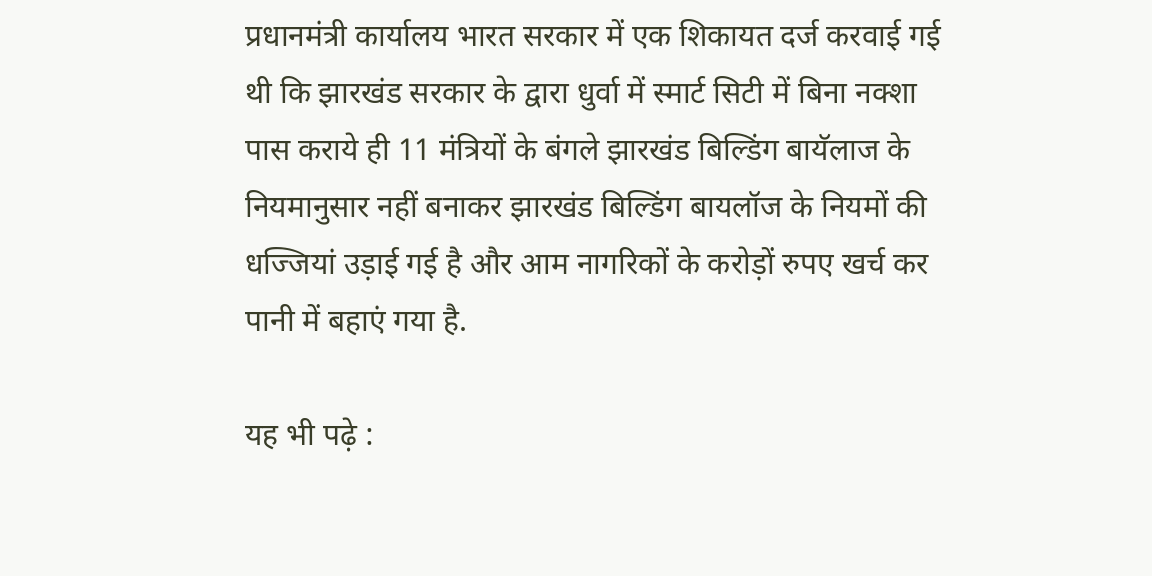प्रधानमंत्री कार्यालय भारत सरकार में एक शिकायत दर्ज करवाई गई थी कि झारखंड सरकार के द्वारा धुर्वा में स्मार्ट सिटी में बिना नक्शा पास कराये ही 11 मंत्रियों के बंगले झारखंड बिल्डिंग बायॅलाज के नियमानुसार नहीं बनाकर झारखंड बिल्डिंग बायलॉज के नियमों की धज्जियां उड़ाई गई है और आम नागरिकों के करोड़ों रुपए खर्च कर पानी में बहाएं गया है.

यह भी पढ़े :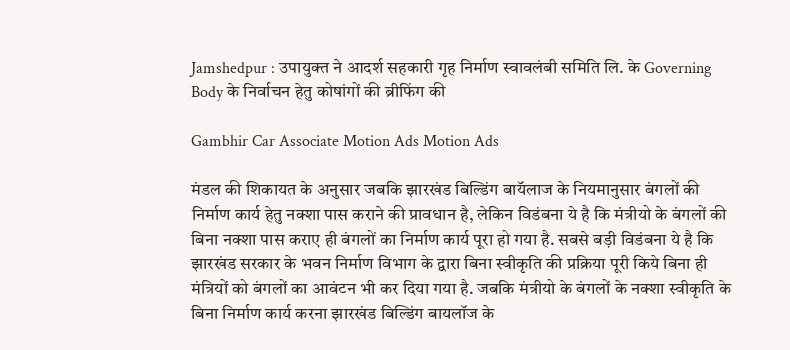Jamshedpur : उपायुक्त ने आदर्श सहकारी गृह निर्माण स्वावलंबी समिति लि. के Governing Body के निर्वाचन हेतु कोषांगों की ब्रीफिंग की

Gambhir Car Associate Motion Ads Motion Ads

मंडल की शिकायत के अनुसार जबकि झारखंड बिल्डिंग बायॅलाज के नियमानुसार बंगलों की निर्माण कार्य हेतु नक्शा पास कराने की प्रावधान है, लेकिन विडंबना ये है कि मंत्रीयो के बंगलों की बिना नक्शा पास कराए ही बंगलों का निर्माण कार्य पूरा हो गया है. सबसे बड़ी विडंबना ये है कि झारखंड सरकार के भवन निर्माण विभाग के द्वारा बिना स्वीकृति की प्रक्रिया पूरी किये बिना ही मंत्रियों को बंगलों का आवंटन भी कर दिया गया है. जबकि मंत्रीयो के बंगलों के नक्शा स्वीकृति के बिना निर्माण कार्य करना झारखंड बिल्डिंग बायलॉज के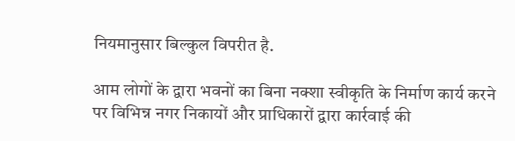नियमानुसार बिल्कुल विपरीत है.

आम लोगों के द्वारा भवनों का बिना नक्शा स्वीकृति के निर्माण कार्य करने पर विभिन्न नगर निकायों और प्राधिकारों द्वारा कार्रवाई की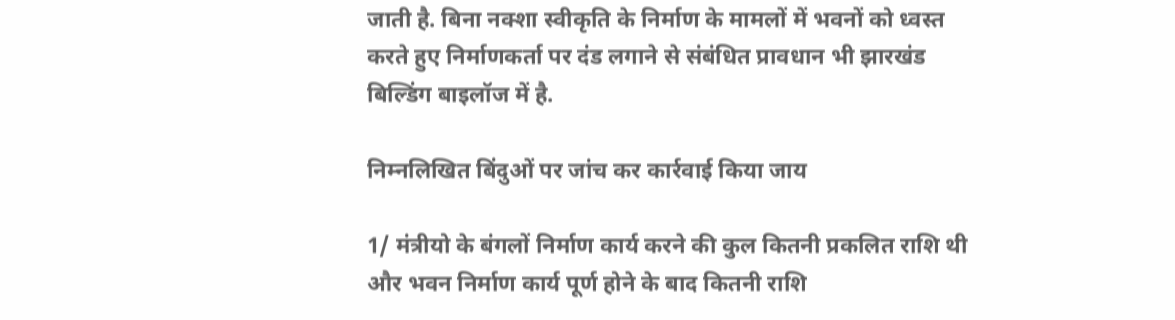जाती है. बिना नक्शा स्वीकृति के निर्माण के मामलों में भवनों को ध्वस्त करते हुए निर्माणकर्ता पर दंड लगाने से संबंधित प्रावधान भी झारखंड बिल्डिंग बाइलॉज में है.

निम्नलिखित बिंदुओं पर जांच कर कार्रवाई किया जाय

1/ मंत्रीयो के बंगलों निर्माण कार्य करने की कुल कितनी प्रकलित राशि थी और भवन निर्माण कार्य पूर्ण होने के बाद कितनी राशि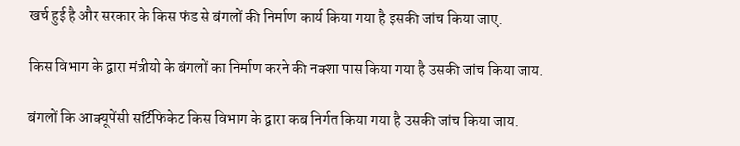खर्च हुई है और सरकार के किस फंड से बंगलों की निर्माण कार्य किया गया है इसकी जांच किया जाए.

किस विभाग के द्वारा मंत्रीयो के बंगलों का निर्माण करने की नक्शा पास किया गया है उसकी जांच किया जाय.

बंगलों कि आक्यूपेंसी सर्टिफिकेट किस विभाग के द्वारा कब निर्गत किया गया है उसकी जांच किया जाय.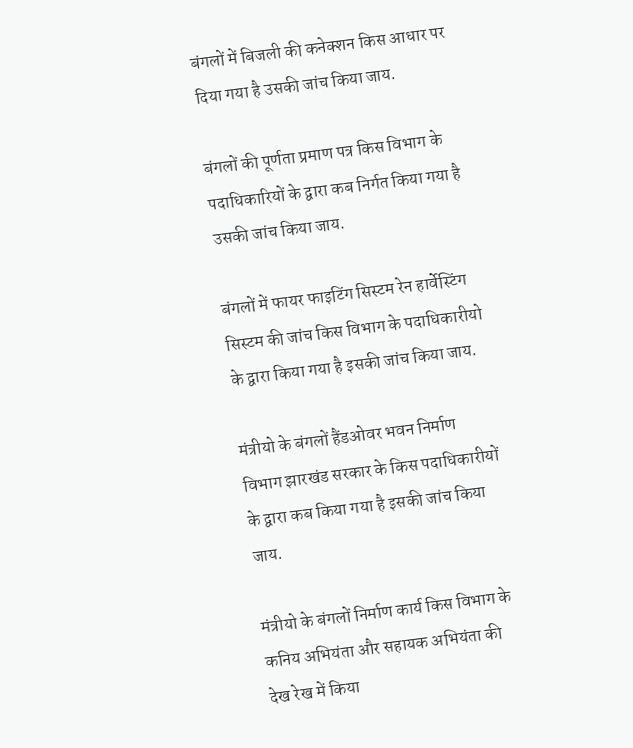बंगलों में बिजली की कनेक्शन किस आधार पर दिया गया है उसकी जांच किया जाय.

बंगलों की पूर्णता प्रमाण पत्र किस विभाग के पदाधिकारियों के द्वारा कब निर्गत किया गया है उसकी जांच किया जाय.

बंगलों में फायर फाइटिंग सिस्टम रेन हार्वेस्टिंग सिस्टम की जांच किस विभाग के पदाधिकारीयो के द्वारा किया गया है इसकी जांच किया जाय.

मंत्रीयो के बंगलों हैंडओवर भवन निर्माण विभाग झारखंड सरकार के किस पदाधिकारीयों के द्वारा कब किया गया है इसकी जांच किया जाय.

मंत्रीयो के बंगलों निर्माण कार्य किस विभाग के कनिय अभियंता और सहायक अभियंता की देख रेख में किया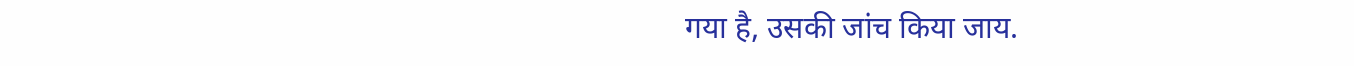गया है, उसकी जांच किया जाय.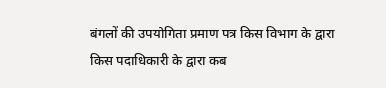बंगलों की उपयोगिता प्रमाण पत्र किस विभाग के द्वारा किस पदाधिकारी के द्वारा कब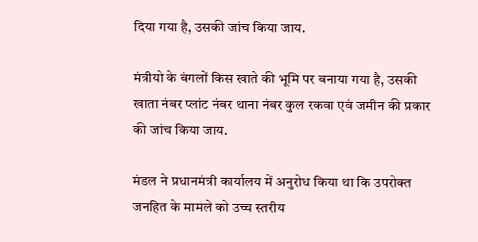दिया गया है, उसकी जांच किया जाय.

मंत्रीयो के बंगलों किस खाते की भूमि पर बनाया गया है, उसकी खाता नंबर प्लांट नंबर थाना नंबर कुल रकवा एवं जमीन की प्रकार की जांच किया जाय.

मंडल ने प्रधानमंत्री कार्यालय में अनुरोध किया था कि उपरोक्त जनहित के मामले को उच्च स्तरीय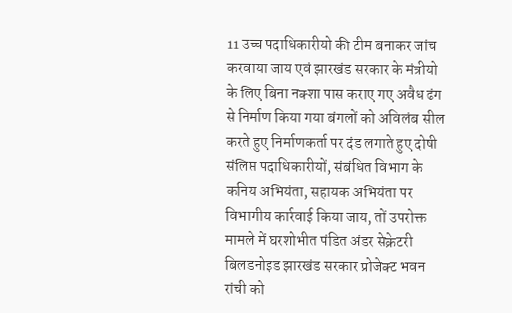11 उच्च पदाधिकारीयो की टीम बनाकर जांच करवाया जाय एवं झारखंड सरकार के मंत्रीयो के लिए बिना नक्शा पास कराए गए अवैध ढंग से निर्माण किया गया बंगलों को अविलंब सील करते हुए निर्माणकर्ता पर दंड लगाते हुए दोषी संलिप्त पदाधिकारीयों, संबंधित विभाग के कनिय अभियंता, सहायक अभियंता पर विभागीय कार्रवाई किया जाय, तों उपरोक्त मामले में घरशोभीत पंडित अंडर सेक्रेटरी बिलडनोइड झारखंड सरकार प्रोजेक्ट भवन रांची को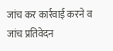जांच कर कार्रवाई करने व जांच प्रतिवेदन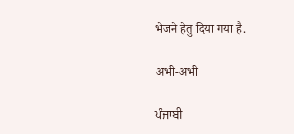भेजने हेतु दिया गया है.

अभी-अभी

ਪੰਜਾਬੀ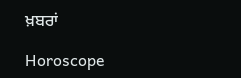ਖ਼ਬਰਾਂ

Horoscope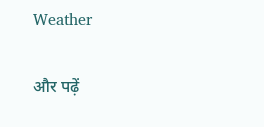Weather

और पढ़ें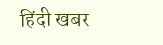हिंदी खबर